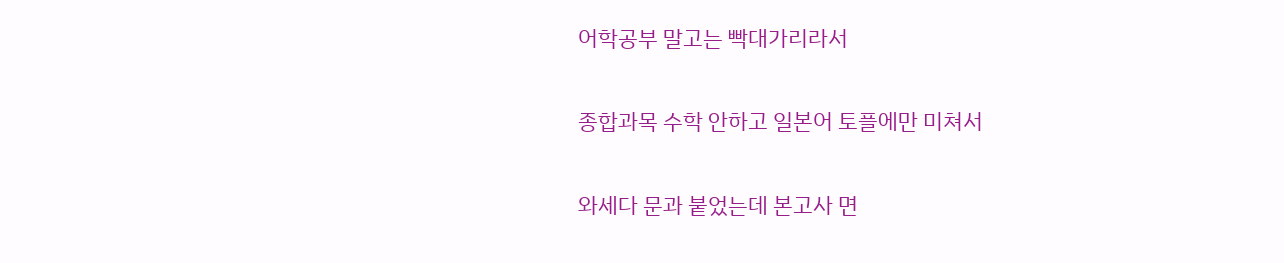어학공부 말고는 빡대가리라서

종합과목 수학 안하고 일본어 토플에만 미쳐서

와세다 문과 붙었는데 본고사 면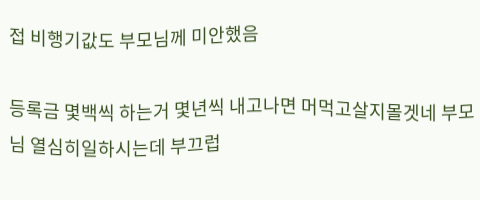접 비행기값도 부모님께 미안했음

등록금 몇백씩 하는거 몇년씩 내고나면 머먹고살지몰겟네 부모님 열심히일하시는데 부끄럽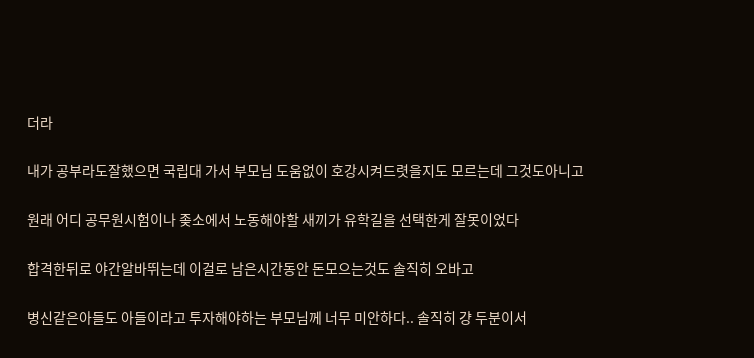더라

내가 공부라도잘했으면 국립대 가서 부모님 도움없이 호강시켜드렷을지도 모르는데 그것도아니고

원래 어디 공무원시험이나 좆소에서 노동해야할 새끼가 유학길을 선택한게 잘못이었다

합격한뒤로 야간알바뛰는데 이걸로 남은시간동안 돈모으는것도 솔직히 오바고

병신같은아들도 아들이라고 투자해야하는 부모님께 너무 미안하다.. 솔직히 걍 두분이서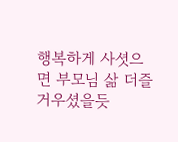행복하게 사셧으면 부모님 삶 더즐거우셨을듯